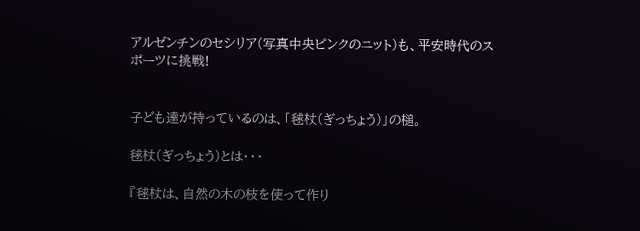アルゼンチンのセシリア(写真中央ピンクのニット)も、平安時代のスポーツに挑戦!


子ども達が持っているのは、「毬杖(ぎっちょう)」の槌。

毬杖(ぎっちょう)とは・・・

『毬杖は、自然の木の枝を使って作り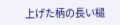上げた柄の長い槌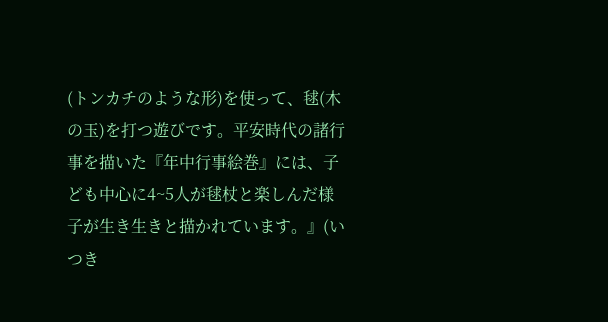(トンカチのような形)を使って、毬(木の玉)を打つ遊びです。平安時代の諸行事を描いた『年中行事絵巻』には、子ども中心に4~5人が毬杖と楽しんだ様子が生き生きと描かれています。』(いつき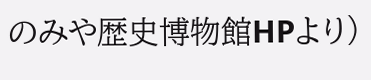のみや歴史博物館HPより)